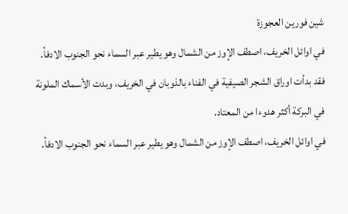شين فورين العجوزة
في اوائل الخريف، اصطف الإوز من الشمال وهو يطير عبر السماء نحو الجنوب الادفأ. فقد بدأت اوراق الشجر الصيفية في الفناء بالذوبان في الخريف، وبدت الأسماك الملونة في البركة أكثر هدوءا من المعتاد.
في اوائل الخريف، اصطف الإوز من الشمال وهو يطير عبر السماء نحو الجنوب الادفأ.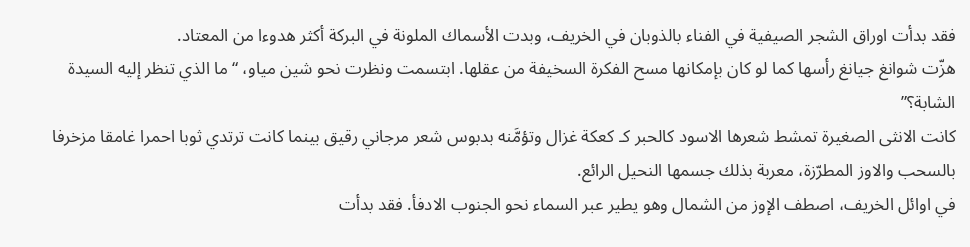فقد بدأت اوراق الشجر الصيفية في الفناء بالذوبان في الخريف، وبدت الأسماك الملونة في البركة أكثر هدوءا من المعتاد.
هزّت شوانغ جيانغ رأسها كما لو كان بإمكانها مسح الفكرة السخيفة من عقلها. ابتسمت ونظرت نحو شين مياو، “ما الذي تنظر إليه السيدة الشابة؟”
كانت الانثى الصغيرة تمشط شعرها الاسود كالحبر كـ كعكة غزال وتؤمَّنه بدبوس شعر مرجاني رقيق بينما كانت ترتدي ثوبا احمرا غامقا مزخرفا بالسحب والاوز المطرّزة، معربة بذلك جسمها النحيل الرائع.
في اوائل الخريف، اصطف الإوز من الشمال وهو يطير عبر السماء نحو الجنوب الادفأ. فقد بدأت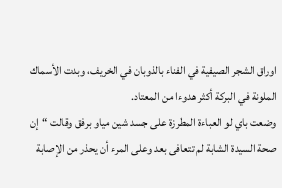اوراق الشجر الصيفية في الفناء بالذوبان في الخريف، وبدت الأسماك الملونة في البركة أكثر هدوءا من المعتاد.
وضعت باي لو العباءة المطرزة على جسد شين مياو برفق وقالت “إن صحة السيدة الشابة لم تتعافى بعد وعلى المرء أن يحذر من الإصابة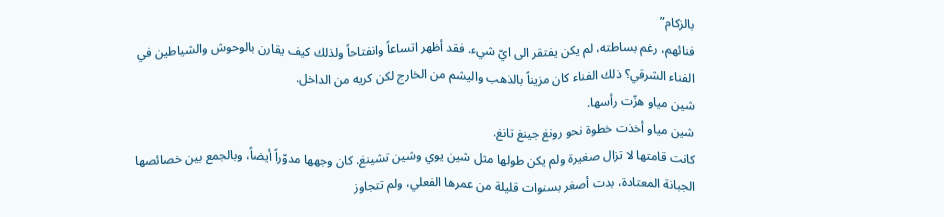بالزكام”
فنائهم، رغم بساطته، لم يكن يفتقر الى ايّ شيء. فقد أظهر اتساعاً وانفتاحاً ولذلك كيف يقارن بالوحوش والشياطين في الفناء الشرقي؟ ذلك الفناء كان مزيناً بالذهب واليشم من الخارج لكن كريه من الداخل.
شين مياو هزّت رأسها.
شين مياو أخذت خطوة نحو رونغ جينغ تانغ.
كانت قامتها لا تزال صغيرة ولم يكن طولها مثل شين يوي وشين تشينغ. كان وجهها مدوّراً أيضاً، وبالجمع بين خصائصها الجبانة المعتادة، بدت أصغر بسنوات قليلة من عمرها الفعلي، ولم تتجاوز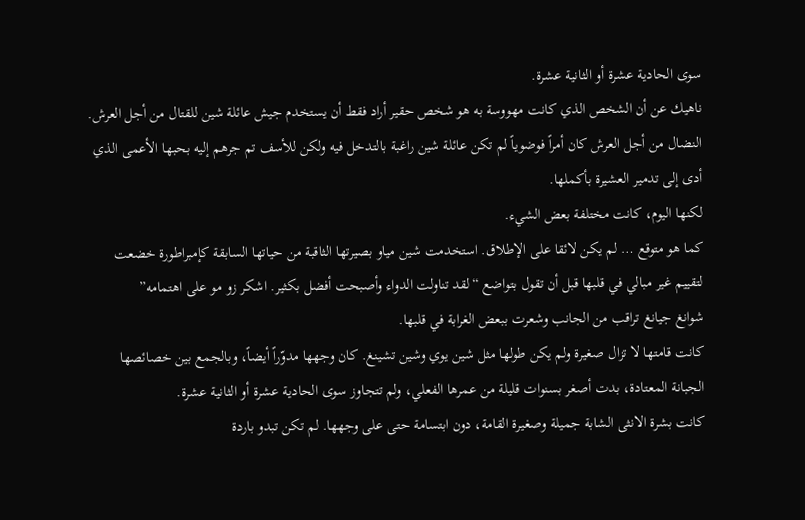سوى الحادية عشرة أو الثانية عشرة.
ناهيك عن أن الشخص الذي كانت مهووسة به هو شخص حقير أراد فقط أن يستخدم جيش عائلة شين للقتال من أجل العرش. النضال من أجل العرش كان أمراً فوضوياً لم تكن عائلة شين راغبة بالتدخل فيه ولكن للأسف تم جرهم إليه بحبها الأعمى الذي أدى إلى تدمير العشيرة بأكملها.
لكنها اليوم، كانت مختلفة بعض الشيء.
كما هو متوقع … لم يكن لائقا على الإطلاق. استخدمت شين مياو بصيرتها الثاقبة من حياتها السابقة كإمبراطورة خضعت لتقييم غير مبالي في قلبها قبل أن تقول بتواضع “لقد تناولت الدواء وأصبحت أفضل بكثير. اشكر زو مو على اهتمامه”
شوانغ جيانغ تراقب من الجانب وشعرت ببعض الغرابة في قلبها.
كانت قامتها لا تزال صغيرة ولم يكن طولها مثل شين يوي وشين تشينغ. كان وجهها مدوّراً أيضاً، وبالجمع بين خصائصها الجبانة المعتادة، بدت أصغر بسنوات قليلة من عمرها الفعلي، ولم تتجاوز سوى الحادية عشرة أو الثانية عشرة.
كانت بشرة الانثى الشابة جميلة وصغيرة القامة، دون ابتسامة حتى على وجهها. لم تكن تبدو باردة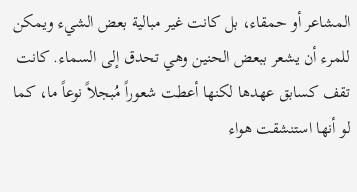المشاعر أو حمقاء، بل كانت غير مبالية بعض الشيء ويمكن للمرء أن يشعر ببعض الحنين وهي تحدق إلى السماء. كانت تقف كسابق عهدها لكنها أعطت شعوراً مُبجلاً نوعاً ما، كما لو أنها استنشقت هواء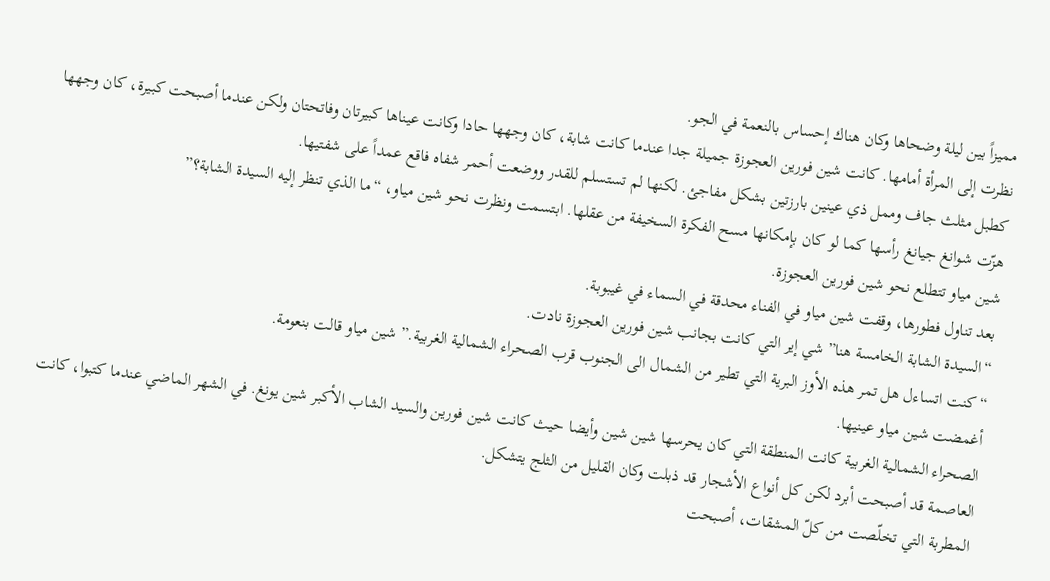مميزاً بين ليلة وضحاها وكان هناك إحساس بالنعمة في الجو.
نظرت إلى المرأة أمامها. كانت شين فورين العجوزة جميلة جدا عندما كانت شابة، كان وجهها حادا وكانت عيناها كبيرتان وفاتحتان ولكن عندما أصبحت كبيرة، كان وجهها كطبل مثلث جاف وممل ذي عينين بارزتين بشكل مفاجئ. لكنها لم تستسلم للقدر ووضعت أحمر شفاه فاقع عمداً على شفتيها.
هزّت شوانغ جيانغ رأسها كما لو كان بإمكانها مسح الفكرة السخيفة من عقلها. ابتسمت ونظرت نحو شين مياو، “ما الذي تنظر إليه السيدة الشابة؟”
شين مياو تتطلع نحو شين فورين العجوزة.
بعد تناول فطورها، وقفت شين مياو في الفناء محدقة في السماء في غيبوبة.
“السيدة الشابة الخامسة هنا” شي إير التي كانت بجانب شين فورين العجوزة نادت.
“كنت اتساءل هل تمر هذه الأوز البرية التي تطير من الشمال الى الجنوب قرب الصحراء الشمالية الغربية.” شين مياو قالت بنعومة.
أغمضت شين مياو عينيها.
الصحراء الشمالية الغربية كانت المنطقة التي كان يحرسها شين شين وأيضا حيث كانت شين فورين والسيد الشاب الأكبر شين يونغ. في الشهر الماضي عندما كتبوا، كانت العاصمة قد أصبحت أبرد لكن كل أنواع الأشجار قد ذبلت وكان القليل من الثلج يتشكل.
المطربة التي تخلّصت من كلّ المشقات، أصبحت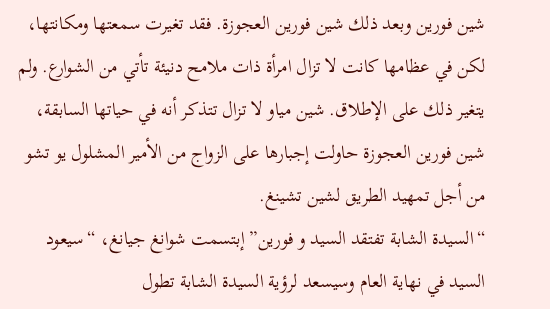شين فورين وبعد ذلك شين فورين العجوزة. فقد تغيرت سمعتها ومكانتها، لكن في عظامها كانت لا تزال امرأة ذات ملامح دنيئة تأتي من الشوارع. ولم يتغير ذلك على الإطلاق. شين مياو لا تزال تتذكر أنه في حياتها السابقة، شين فورين العجوزة حاولت إجبارها على الزواج من الأمير المشلول يو تشو من أجل تمهيد الطريق لشين تشينغ.
“السيدة الشابة تفتقد السيد و فورين” إبتسمت شوانغ جيانغ، “سيعود السيد في نهاية العام وسيسعد لرؤية السيدة الشابة تطول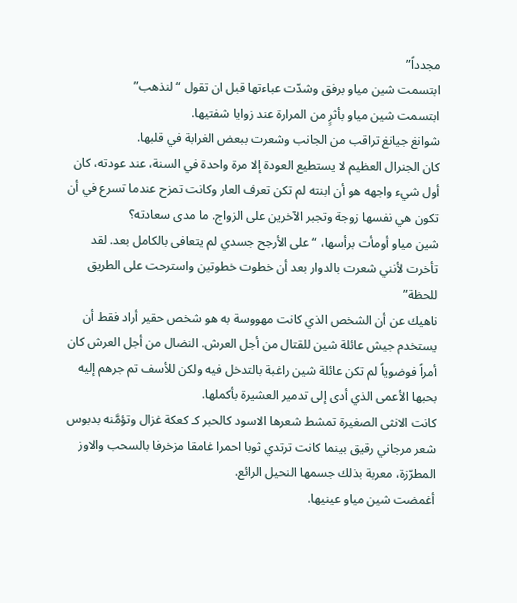مجدداً”
ابتسمت شين مياو برفق وشدّت عباءتها قبل ان تقول “لنذهب”
ابتسمت شين مياو بأثرٍ من المرارة عند زوايا شفتيها.
شوانغ جيانغ تراقب من الجانب وشعرت ببعض الغرابة في قلبها.
كان الجنرال العظيم لا يستطيع العودة إلا مرة واحدة في السنة، عند عودته، كان أول شيء واجهه هو أن ابنته لم تكن تعرف العار وكانت تمزح عندما تسرع في أن تكون هي نفسها زوجة وتجبر الآخرين على الزواج. ما مدى سعادته؟
شين مياو أومأت برأسها، “على الأرجح جسدي لم يتعافى بالكامل بعد. لقد تأخرت لأنني شعرت بالدوار بعد أن خطوت خطوتين واسترحت على الطريق للحظة”
ناهيك عن أن الشخص الذي كانت مهووسة به هو شخص حقير أراد فقط أن يستخدم جيش عائلة شين للقتال من أجل العرش. النضال من أجل العرش كان أمراً فوضوياً لم تكن عائلة شين راغبة بالتدخل فيه ولكن للأسف تم جرهم إليه بحبها الأعمى الذي أدى إلى تدمير العشيرة بأكملها.
كانت الانثى الصغيرة تمشط شعرها الاسود كالحبر كـ كعكة غزال وتؤمَّنه بدبوس شعر مرجاني رقيق بينما كانت ترتدي ثوبا احمرا غامقا مزخرفا بالسحب والاوز المطرّزة، معربة بذلك جسمها النحيل الرائع.
أغمضت شين مياو عينيها.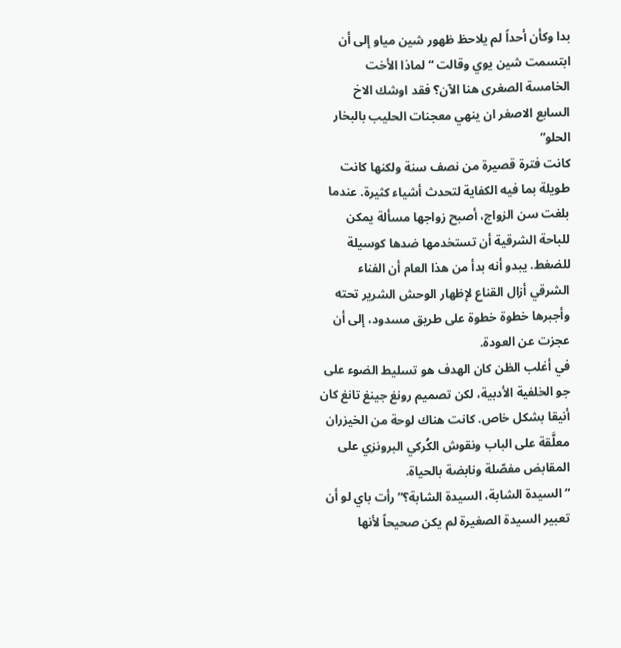بدا وكأن أحداً لم يلاحظ ظهور شين مياو إلى أن ابتسمت شين يوي وقالت “لماذا الأخت الخامسة الصغرى هنا الآن؟ فقد اوشك الاخ السابع الاصغر ان ينهي معجنات الحليب بالبخار الحلو”
كانت فترة قصيرة من نصف سنة ولكنها كانت طويلة بما فيه الكفاية لتحدث أشياء كثيرة. عندما بلغت سن الزواج، أصبح زواجها مسألة يمكن للباحة الشرقية أن تستخدمها ضدها كوسيلة للضغط. يبدو أنه بدأ من هذا العام أن الفناء الشرقي أزال القناع لإظهار الوحش الشرير تحته وأجبرها خطوة خطوة على طريق مسدود، إلى أن عجزت عن العودة.
في أغلب الظن كان الهدف هو تسليط الضوء على جو الخلفية الأدبية، لكن تصميم رونغ جينغ تانغ كان أنيقا بشكل خاص. كانت هناك لوحة من الخيزران معلَّقة على الباب ونقوش الكُركي البرونزي على المقابض مفصّلة ونابضة بالحياة.
“السيدة الشابة، السيدة الشابة؟” رأت باي لو أن تعبير السيدة الصغيرة لم يكن صحيحاً لأنها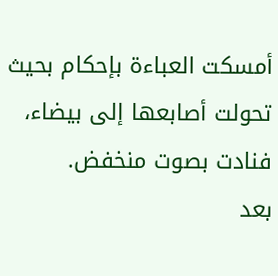أمسكت العباءة بإحكام بحيث تحولت أصابعها إلى بيضاء، فنادت بصوت منخفض.
بعد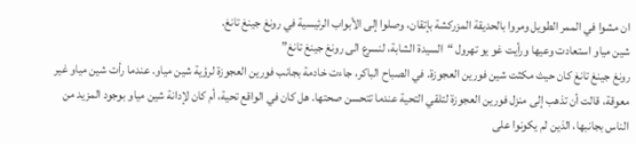ان مشوا في الممر الطويل ومروا بالحديقة المزركشة بإتقان، وصلوا إلى الأبواب الرئيسية في رونغ جينغ تانغ.
شين مياو استعادت وعيها ورأيت غو يو تهرول “السيدة الشابة، لنسرع الى رونغ جينغ تانغ”
رونغ جينغ تانغ كان حيث مكثت شين فورين العجوزة. في الصباح الباكر، جاءت خادمة بجانب فورين العجوزة لرؤية شين مياو. عندما رأت شين مياو غير معوقة، قالت أن تذهب إلى منزل فورين العجوزة لتلقي التحية عندما تتحسن صحتها. هل كان في الواقع تحية، أم كان لإدانة شين مياو بوجود المزيد من الناس بجانبها، الذين لم يكونوا على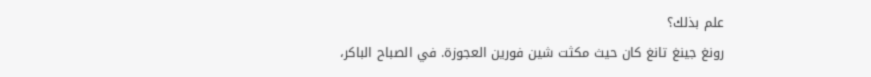علم بذلك؟
رونغ جينغ تانغ كان حيث مكثت شين فورين العجوزة. في الصباح الباكر،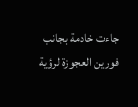جاءت خادمة بجانب فورين العجوزة لرؤية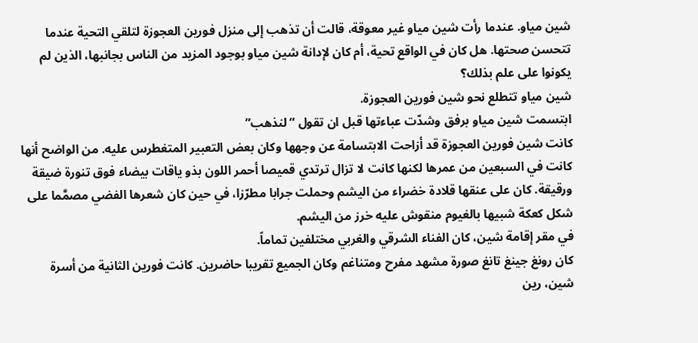شين مياو. عندما رأت شين مياو غير معوقة، قالت أن تذهب إلى منزل فورين العجوزة لتلقي التحية عندما تتحسن صحتها. هل كان في الواقع تحية، أم كان لإدانة شين مياو بوجود المزيد من الناس بجانبها، الذين لم يكونوا على علم بذلك؟
شين مياو تتطلع نحو شين فورين العجوزة.
ابتسمت شين مياو برفق وشدّت عباءتها قبل ان تقول “لنذهب”
كانت شين فورين العجوزة قد أزاحت الابتسامة عن وجهها وكان بعض التعبير المتغطرس عليه. من الواضح أنها كانت في السبعين من عمرها لكنها كانت لا تزال ترتدي قميصا أحمر اللون بذو ياقات بيضاء فوق تنورة ضيقة ورقيقة. كان على عنقها قلادة خضراء من اليشم وحملت جرابا مطرّزا، في حين كان شعرها الفضي مصمَّما على شكل كعكة شبيها بالغيوم منقوش عليه خرز من اليشم.
في مقر إقامة شين، كان الفناء الشرقي والغربي مختلفين تماماً.
كان رونغ جينغ تانغ صورة مشهد مفرح ومتناغم وكان الجميع تقريبا حاضرين. كانت فورين الثانية من أسرة شين، رين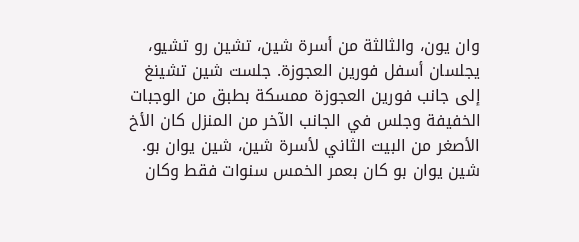وان يون، والثالثة من أسرة شين، تشين رو تشيو، يجلسان أسفل فورين العجوزة. جلست شين تشينغ إلى جانب فورين العجوزة ممسكة بطبق من الوجبات الخفيفة وجلس في الجانب الآخر من المنزل كان الأخ الأصغر من البيت الثاني لأسرة شين، شين يوان بو. شين يوان بو كان بعمر الخمس سنوات فقط وكان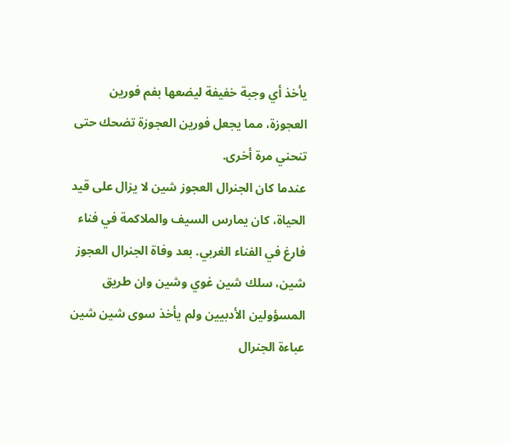يأخذ أي وجبة خفيفة ليضعها بفم فورين العجوزة، مما يجعل فورين العجوزة تضحك حتى تنحني مرة أخرى.
عندما كان الجنرال العجوز شين لا يزال على قيد الحياة، كان يمارس السيف والملاكمة في فناء فارغ في الفناء الغربي. بعد وفاة الجنرال العجوز شين، سلك شين غوي وشين وان طريق المسؤولين الأدبيين ولم يأخذ سوى شين شين عباءة الجنرال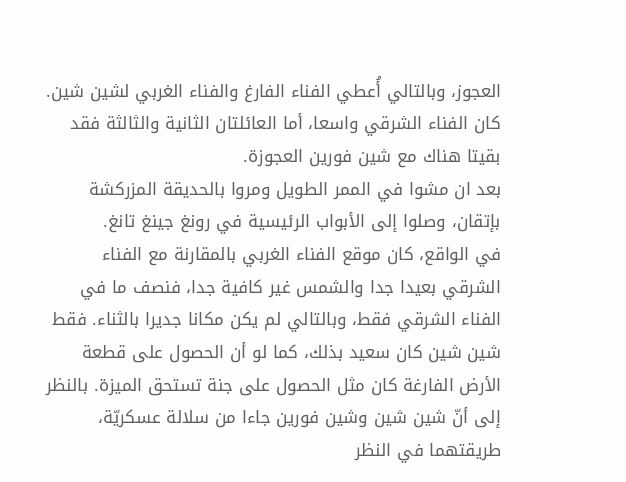العجوز، وبالتالي أُعطي الفناء الفارغ والفناء الغربي لشين شين. كان الفناء الشرقي واسعا، أما العائلتان الثانية والثالثة فقد بقيتا هناك مع شين فورين العجوزة.
بعد ان مشوا في الممر الطويل ومروا بالحديقة المزركشة بإتقان، وصلوا إلى الأبواب الرئيسية في رونغ جينغ تانغ.
في الواقع، كان موقع الفناء الغربي بالمقارنة مع الفناء الشرقي بعيدا جدا والشمس غير كافية جدا، فنصف ما في الفناء الشرقي فقط، وبالتالي لم يكن مكانا جديرا بالثناء. فقط شين شين كان سعيد بذلك، كما لو أن الحصول على قطعة الأرض الفارغة كان مثل الحصول على جنة تستحق الميزة. بالنظر إلى أنّ شين شين وشين فورين جاءا من سلالة عسكريّة، طريقتهما في النظر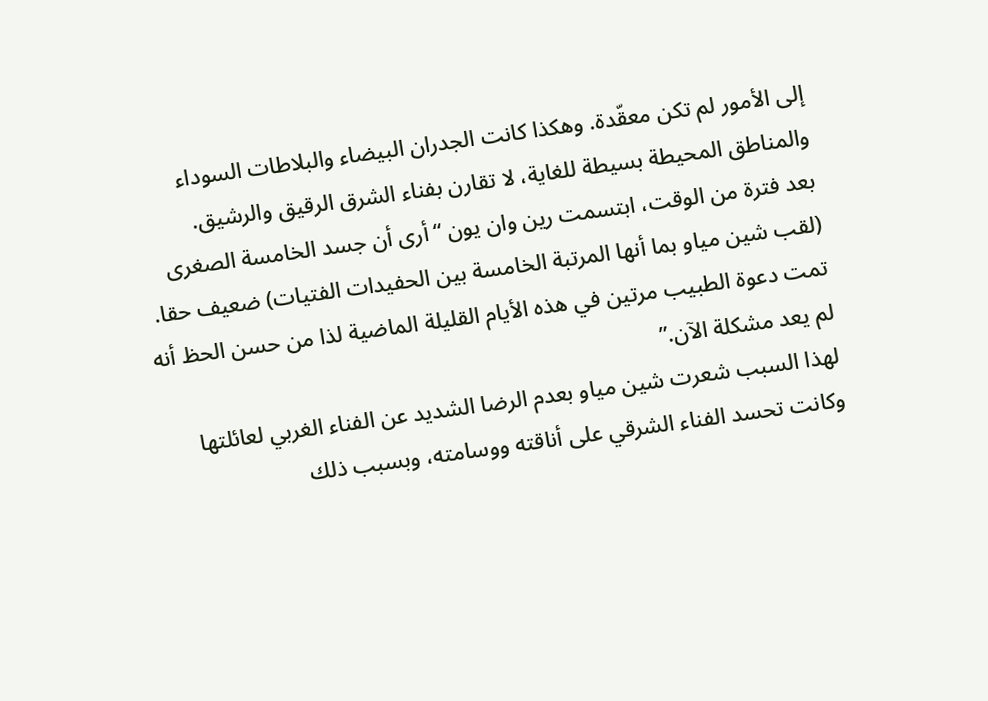إلى الأمور لم تكن معقّدة. وهكذا كانت الجدران البيضاء والبلاطات السوداء والمناطق المحيطة بسيطة للغاية، لا تقارن بفناء الشرق الرقيق والرشيق.
بعد فترة من الوقت، ابتسمت رين وان يون “أرى أن جسد الخامسة الصغرى (لقب شين مياو بما أنها المرتبة الخامسة بين الحفيدات الفتيات) ضعيف حقا. تمت دعوة الطبيب مرتين في هذه الأيام القليلة الماضية لذا من حسن الحظ أنه لم يعد مشكلة الآن.”
لهذا السبب شعرت شين مياو بعدم الرضا الشديد عن الفناء الغربي لعائلتها وكانت تحسد الفناء الشرقي على أناقته ووسامته، وبسبب ذلك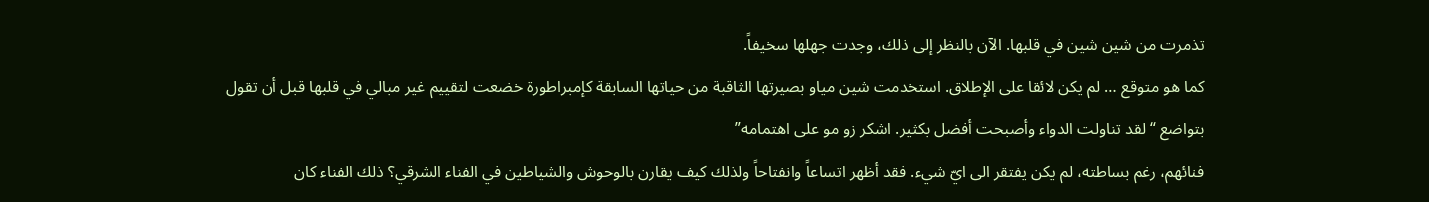تذمرت من شين شين في قلبها. الآن بالنظر إلى ذلك، وجدت جهلها سخيفاً.
كما هو متوقع … لم يكن لائقا على الإطلاق. استخدمت شين مياو بصيرتها الثاقبة من حياتها السابقة كإمبراطورة خضعت لتقييم غير مبالي في قلبها قبل أن تقول بتواضع “لقد تناولت الدواء وأصبحت أفضل بكثير. اشكر زو مو على اهتمامه”
فنائهم، رغم بساطته، لم يكن يفتقر الى ايّ شيء. فقد أظهر اتساعاً وانفتاحاً ولذلك كيف يقارن بالوحوش والشياطين في الفناء الشرقي؟ ذلك الفناء كان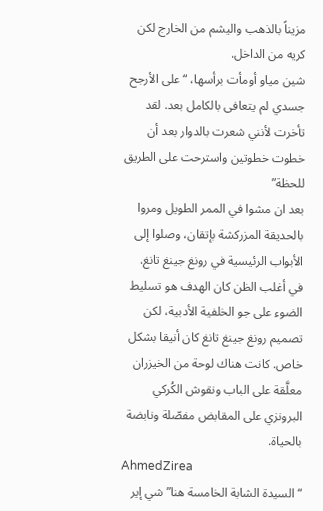مزيناً بالذهب واليشم من الخارج لكن كريه من الداخل.
شين مياو أومأت برأسها، “على الأرجح جسدي لم يتعافى بالكامل بعد. لقد تأخرت لأنني شعرت بالدوار بعد أن خطوت خطوتين واسترحت على الطريق للحظة”
بعد ان مشوا في الممر الطويل ومروا بالحديقة المزركشة بإتقان، وصلوا إلى الأبواب الرئيسية في رونغ جينغ تانغ.
في أغلب الظن كان الهدف هو تسليط الضوء على جو الخلفية الأدبية، لكن تصميم رونغ جينغ تانغ كان أنيقا بشكل خاص. كانت هناك لوحة من الخيزران معلَّقة على الباب ونقوش الكُركي البرونزي على المقابض مفصّلة ونابضة بالحياة.
AhmedZirea
“السيدة الشابة الخامسة هنا” شي إير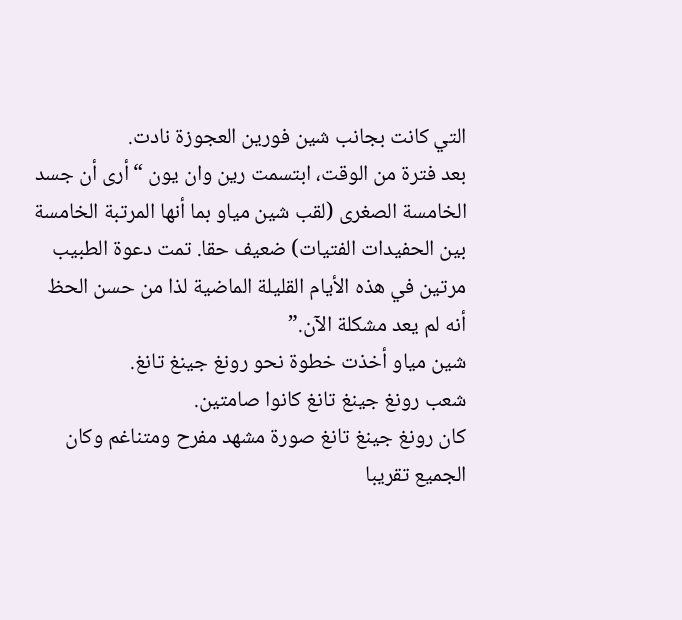التي كانت بجانب شين فورين العجوزة نادت.
بعد فترة من الوقت، ابتسمت رين وان يون “أرى أن جسد الخامسة الصغرى (لقب شين مياو بما أنها المرتبة الخامسة بين الحفيدات الفتيات) ضعيف حقا. تمت دعوة الطبيب مرتين في هذه الأيام القليلة الماضية لذا من حسن الحظ أنه لم يعد مشكلة الآن.”
شين مياو أخذت خطوة نحو رونغ جينغ تانغ.
شعب رونغ جينغ تانغ كانوا صامتين.
كان رونغ جينغ تانغ صورة مشهد مفرح ومتناغم وكان الجميع تقريبا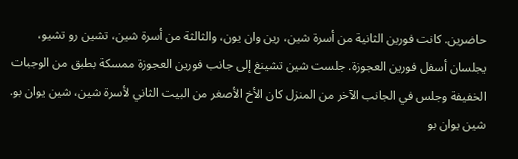حاضرين. كانت فورين الثانية من أسرة شين، رين وان يون، والثالثة من أسرة شين، تشين رو تشيو، يجلسان أسفل فورين العجوزة. جلست شين تشينغ إلى جانب فورين العجوزة ممسكة بطبق من الوجبات الخفيفة وجلس في الجانب الآخر من المنزل كان الأخ الأصغر من البيت الثاني لأسرة شين، شين يوان بو. شين يوان بو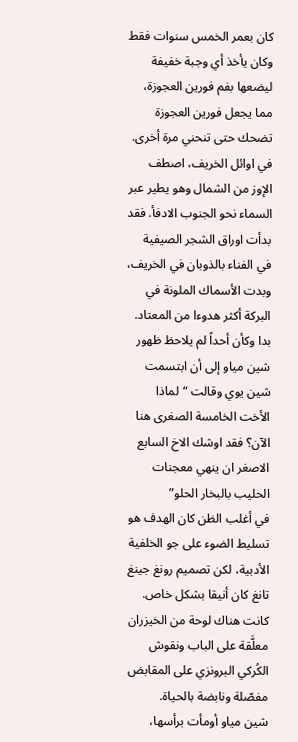كان بعمر الخمس سنوات فقط وكان يأخذ أي وجبة خفيفة ليضعها بفم فورين العجوزة، مما يجعل فورين العجوزة تضحك حتى تنحني مرة أخرى.
في اوائل الخريف، اصطف الإوز من الشمال وهو يطير عبر السماء نحو الجنوب الادفأ. فقد بدأت اوراق الشجر الصيفية في الفناء بالذوبان في الخريف، وبدت الأسماك الملونة في البركة أكثر هدوءا من المعتاد.
بدا وكأن أحداً لم يلاحظ ظهور شين مياو إلى أن ابتسمت شين يوي وقالت “لماذا الأخت الخامسة الصغرى هنا الآن؟ فقد اوشك الاخ السابع الاصغر ان ينهي معجنات الحليب بالبخار الحلو”
في أغلب الظن كان الهدف هو تسليط الضوء على جو الخلفية الأدبية، لكن تصميم رونغ جينغ تانغ كان أنيقا بشكل خاص. كانت هناك لوحة من الخيزران معلَّقة على الباب ونقوش الكُركي البرونزي على المقابض مفصّلة ونابضة بالحياة.
شين مياو أومأت برأسها،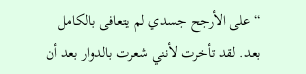“على الأرجح جسدي لم يتعافى بالكامل بعد. لقد تأخرت لأنني شعرت بالدوار بعد أن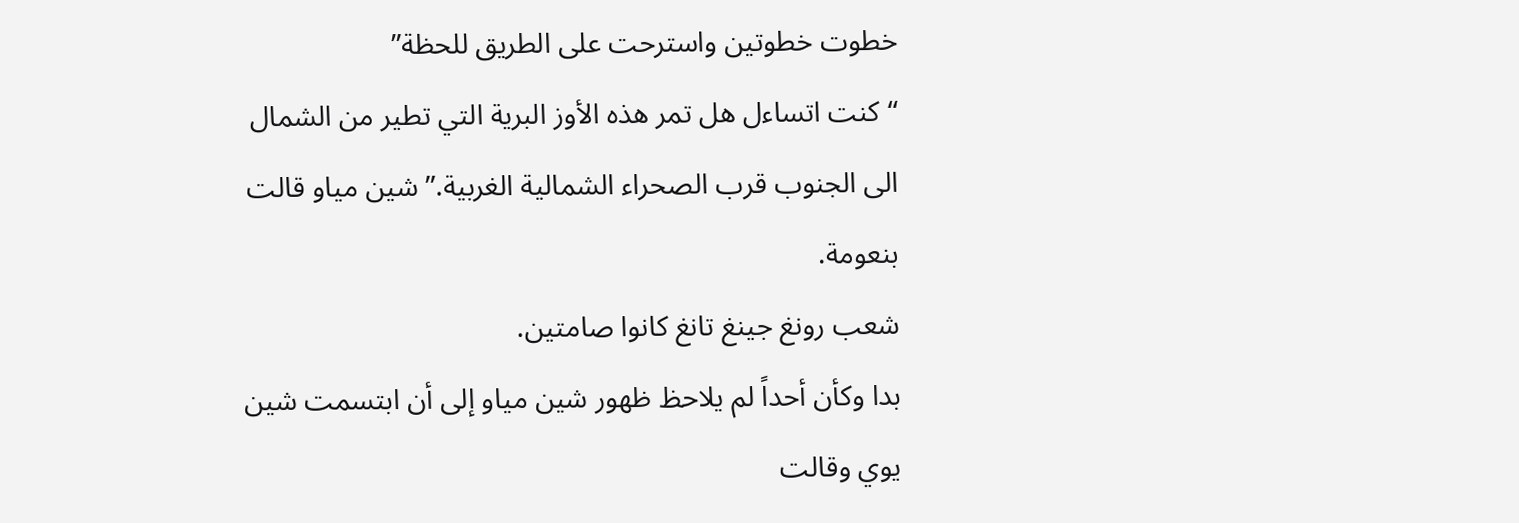خطوت خطوتين واسترحت على الطريق للحظة”
“كنت اتساءل هل تمر هذه الأوز البرية التي تطير من الشمال الى الجنوب قرب الصحراء الشمالية الغربية.” شين مياو قالت بنعومة.
شعب رونغ جينغ تانغ كانوا صامتين.
بدا وكأن أحداً لم يلاحظ ظهور شين مياو إلى أن ابتسمت شين يوي وقالت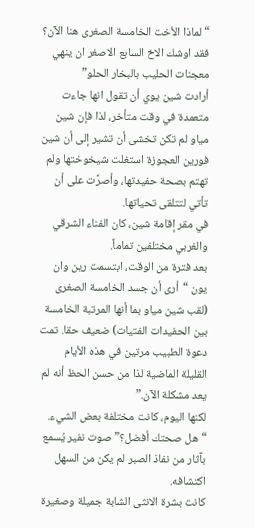“لماذا الأخت الخامسة الصغرى هنا الآن؟ فقد اوشك الاخ السابع الاصغر ان ينهي معجنات الحليب بالبخار الحلو”
أرادت شين يوي أن تقول انها جاءت متعمدة في وقت متأخر، لذا فإن شين مياو لم تكن تخشى أن تشير إلى أن شين فورين العجوزة استغلت شيخوختها ولم تهتم بصحة حفيدتها، وأصرَّت على أن تأتي لتتلقى تحياتها.
في مقر إقامة شين، كان الفناء الشرقي والغربي مختلفين تماماً.
بعد فترة من الوقت، ابتسمت رين وان يون “أرى أن جسد الخامسة الصغرى (لقب شين مياو بما أنها المرتبة الخامسة بين الحفيدات الفتيات) ضعيف حقا. تمت دعوة الطبيب مرتين في هذه الأيام القليلة الماضية لذا من حسن الحظ أنه لم يعد مشكلة الآن.”
لكنها اليوم، كانت مختلفة بعض الشيء.
“هل صحتك أفضل؟” صوت نفير يُسمع بآثار من نفاذ الصبر لم يكن من السهل اكتشافه.
كانت بشرة الانثى الشابة جميلة وصغيرة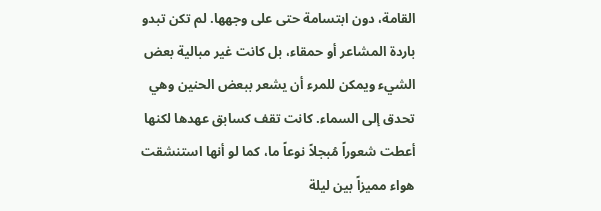القامة، دون ابتسامة حتى على وجهها. لم تكن تبدو باردة المشاعر أو حمقاء، بل كانت غير مبالية بعض الشيء ويمكن للمرء أن يشعر ببعض الحنين وهي تحدق إلى السماء. كانت تقف كسابق عهدها لكنها أعطت شعوراً مُبجلاً نوعاً ما، كما لو أنها استنشقت هواء مميزاً بين ليلة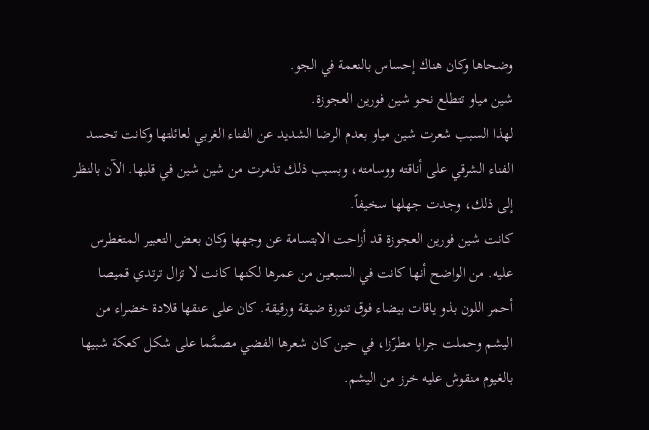وضحاها وكان هناك إحساس بالنعمة في الجو.
شين مياو تتطلع نحو شين فورين العجوزة.
لهذا السبب شعرت شين مياو بعدم الرضا الشديد عن الفناء الغربي لعائلتها وكانت تحسد الفناء الشرقي على أناقته ووسامته، وبسبب ذلك تذمرت من شين شين في قلبها. الآن بالنظر إلى ذلك، وجدت جهلها سخيفاً.
كانت شين فورين العجوزة قد أزاحت الابتسامة عن وجهها وكان بعض التعبير المتغطرس عليه. من الواضح أنها كانت في السبعين من عمرها لكنها كانت لا تزال ترتدي قميصا أحمر اللون بذو ياقات بيضاء فوق تنورة ضيقة ورقيقة. كان على عنقها قلادة خضراء من اليشم وحملت جرابا مطرّزا، في حين كان شعرها الفضي مصمَّما على شكل كعكة شبيها بالغيوم منقوش عليه خرز من اليشم.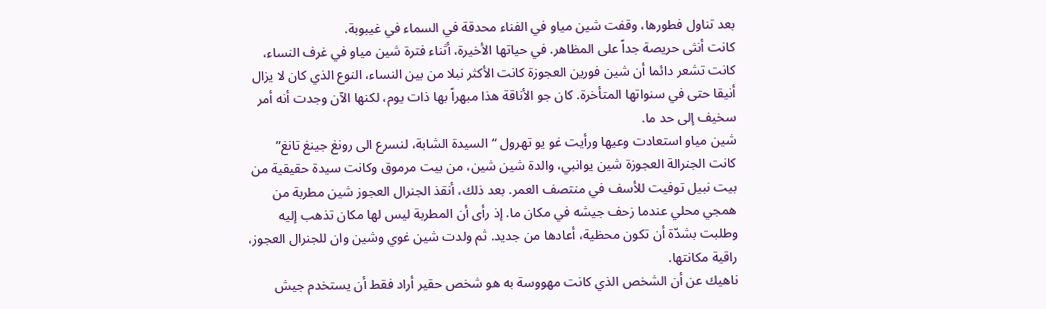بعد تناول فطورها، وقفت شين مياو في الفناء محدقة في السماء في غيبوبة.
كانت أنثى حريصة جداً على المظاهر. في حياتها الأخيرة، أثناء فترة شين مياو في غرف النساء، كانت تشعر دائما أن شين فورين العجوزة كانت الأكثر نبلا من بين النساء، النوع الذي كان لا يزال أنيقا حتى في سنواتها المتأخرة. كان جو الأناقة هذا مبهراً بها ذات يوم، لكنها الآن وجدت أنه أمر سخيف إلى حد ما.
شين مياو استعادت وعيها ورأيت غو يو تهرول “السيدة الشابة، لنسرع الى رونغ جينغ تانغ”
كانت الجنرالة العجوزة شين يوانبي، والدة شين شين، من بيت مرموق وكانت سيدة حقيقية من بيت نبيل توفيت للأسف في منتصف العمر. بعد ذلك، أنقذ الجنرال العجوز شين مطربة من همجي محلي عندما زحف جيشه في مكان ما. إذ رأى أن المطربة ليس لها مكان تذهب إليه وطلبت بشدّة أن تكون محظية، أعادها من جديد. ثم ولدت شين غوي وشين وان للجنرال العجوز، راقية مكانتها.
ناهيك عن أن الشخص الذي كانت مهووسة به هو شخص حقير أراد فقط أن يستخدم جيش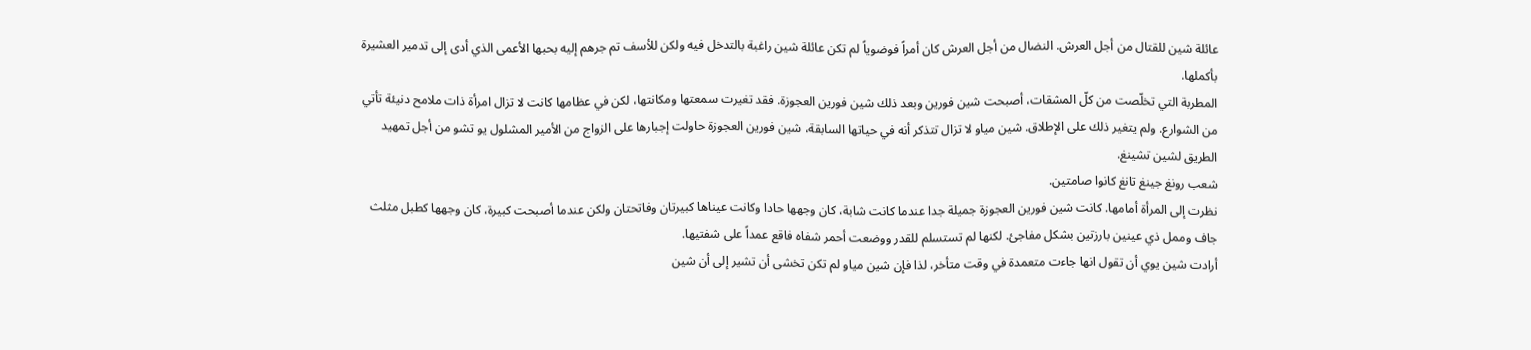عائلة شين للقتال من أجل العرش. النضال من أجل العرش كان أمراً فوضوياً لم تكن عائلة شين راغبة بالتدخل فيه ولكن للأسف تم جرهم إليه بحبها الأعمى الذي أدى إلى تدمير العشيرة بأكملها.
المطربة التي تخلّصت من كلّ المشقات، أصبحت شين فورين وبعد ذلك شين فورين العجوزة. فقد تغيرت سمعتها ومكانتها، لكن في عظامها كانت لا تزال امرأة ذات ملامح دنيئة تأتي من الشوارع. ولم يتغير ذلك على الإطلاق. شين مياو لا تزال تتذكر أنه في حياتها السابقة، شين فورين العجوزة حاولت إجبارها على الزواج من الأمير المشلول يو تشو من أجل تمهيد الطريق لشين تشينغ.
شعب رونغ جينغ تانغ كانوا صامتين.
نظرت إلى المرأة أمامها. كانت شين فورين العجوزة جميلة جدا عندما كانت شابة، كان وجهها حادا وكانت عيناها كبيرتان وفاتحتان ولكن عندما أصبحت كبيرة، كان وجهها كطبل مثلث جاف وممل ذي عينين بارزتين بشكل مفاجئ. لكنها لم تستسلم للقدر ووضعت أحمر شفاه فاقع عمداً على شفتيها.
أرادت شين يوي أن تقول انها جاءت متعمدة في وقت متأخر، لذا فإن شين مياو لم تكن تخشى أن تشير إلى أن شين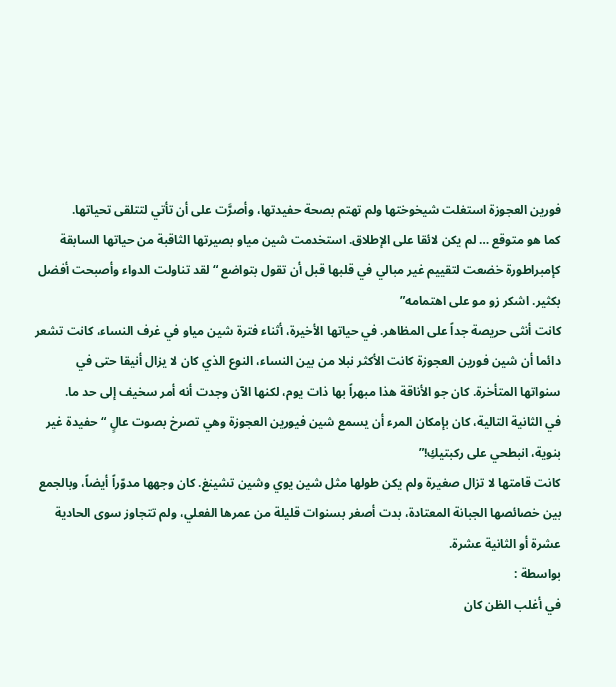فورين العجوزة استغلت شيخوختها ولم تهتم بصحة حفيدتها، وأصرَّت على أن تأتي لتتلقى تحياتها.
كما هو متوقع … لم يكن لائقا على الإطلاق. استخدمت شين مياو بصيرتها الثاقبة من حياتها السابقة كإمبراطورة خضعت لتقييم غير مبالي في قلبها قبل أن تقول بتواضع “لقد تناولت الدواء وأصبحت أفضل بكثير. اشكر زو مو على اهتمامه”
كانت أنثى حريصة جداً على المظاهر. في حياتها الأخيرة، أثناء فترة شين مياو في غرف النساء، كانت تشعر دائما أن شين فورين العجوزة كانت الأكثر نبلا من بين النساء، النوع الذي كان لا يزال أنيقا حتى في سنواتها المتأخرة. كان جو الأناقة هذا مبهراً بها ذات يوم، لكنها الآن وجدت أنه أمر سخيف إلى حد ما.
في الثانية التالية، كان بإمكان المرء أن يسمع شين فيورين العجوزة وهي تصرخ بصوت عالٍ “حفيدة غير بنوية، انبطحي على ركبتيكِ!”
كانت قامتها لا تزال صغيرة ولم يكن طولها مثل شين يوي وشين تشينغ. كان وجهها مدوّراً أيضاً، وبالجمع بين خصائصها الجبانة المعتادة، بدت أصغر بسنوات قليلة من عمرها الفعلي، ولم تتجاوز سوى الحادية عشرة أو الثانية عشرة.
بواسطة :
في أغلب الظن كان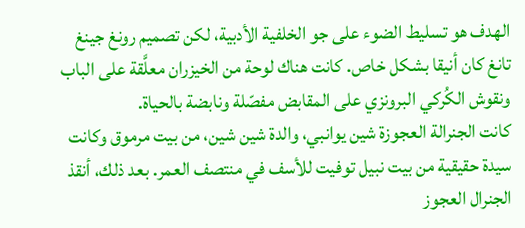الهدف هو تسليط الضوء على جو الخلفية الأدبية، لكن تصميم رونغ جينغ تانغ كان أنيقا بشكل خاص. كانت هناك لوحة من الخيزران معلَّقة على الباب ونقوش الكُركي البرونزي على المقابض مفصّلة ونابضة بالحياة.
كانت الجنرالة العجوزة شين يوانبي، والدة شين شين، من بيت مرموق وكانت سيدة حقيقية من بيت نبيل توفيت للأسف في منتصف العمر. بعد ذلك، أنقذ الجنرال العجوز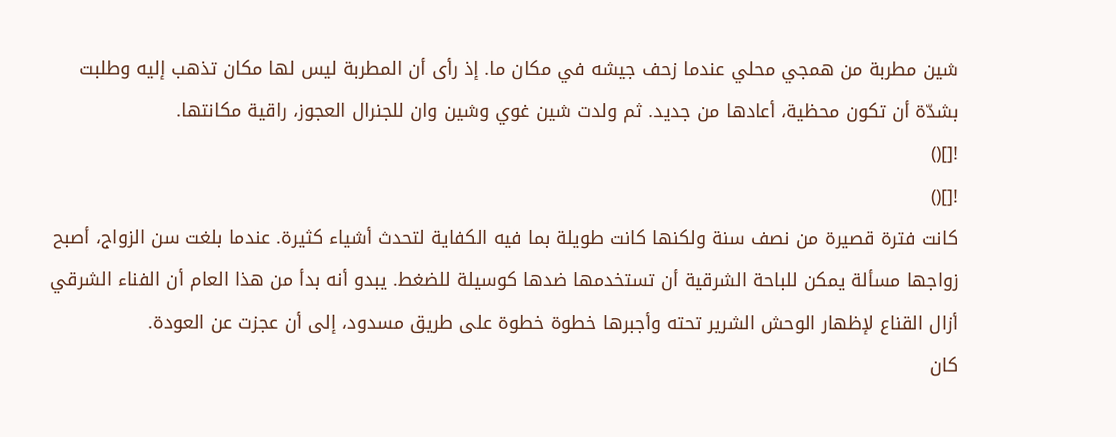شين مطربة من همجي محلي عندما زحف جيشه في مكان ما. إذ رأى أن المطربة ليس لها مكان تذهب إليه وطلبت بشدّة أن تكون محظية، أعادها من جديد. ثم ولدت شين غوي وشين وان للجنرال العجوز، راقية مكانتها.
![]()
![]()
كانت فترة قصيرة من نصف سنة ولكنها كانت طويلة بما فيه الكفاية لتحدث أشياء كثيرة. عندما بلغت سن الزواج، أصبح زواجها مسألة يمكن للباحة الشرقية أن تستخدمها ضدها كوسيلة للضغط. يبدو أنه بدأ من هذا العام أن الفناء الشرقي أزال القناع لإظهار الوحش الشرير تحته وأجبرها خطوة خطوة على طريق مسدود، إلى أن عجزت عن العودة.
كان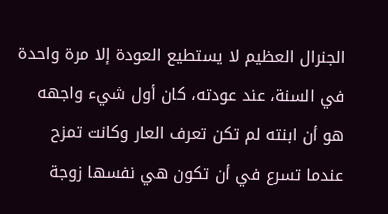الجنرال العظيم لا يستطيع العودة إلا مرة واحدة في السنة، عند عودته، كان أول شيء واجهه هو أن ابنته لم تكن تعرف العار وكانت تمزح عندما تسرع في أن تكون هي نفسها زوجة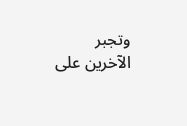وتجبر الآخرين على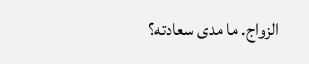الزواج. ما مدى سعادته؟